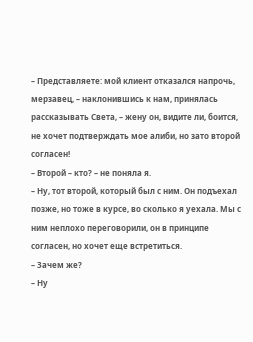– Представляете: мой клиент отказался напрочь, мерзавец, – наклонившись к нам, принялась рассказывать Света, – жену он, видите ли, боится, не хочет подтверждать мое алиби, но зато второй согласен!
– Второй – кто? – не поняла я.
– Ну, тот второй, который был с ним. Он подъехал позже, но тоже в курсе, во сколько я уехала. Мы с ним неплохо переговорили, он в принципе согласен, но хочет еще встретиться.
– Зачем же?
– Ну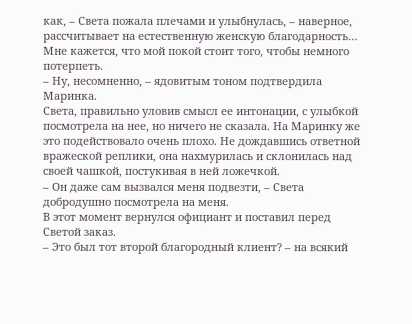как, – Света пожала плечами и улыбнулась, – наверное, рассчитывает на естественную женскую благодарность… Мне кажется, что мой покой стоит того, чтобы немного потерпеть.
– Ну, несомненно, – ядовитым тоном подтвердила Маринка.
Света, правильно уловив смысл ее интонации, с улыбкой посмотрела на нее, но ничего не сказала. На Маринку же это подействовало очень плохо. Не дождавшись ответной вражеской реплики, она нахмурилась и склонилась над своей чашкой, постукивая в ней ложечкой.
– Он даже сам вызвался меня подвезти, – Света добродушно посмотрела на меня.
В этот момент вернулся официант и поставил перед Светой заказ.
– Это был тот второй благородный клиент? – на всякий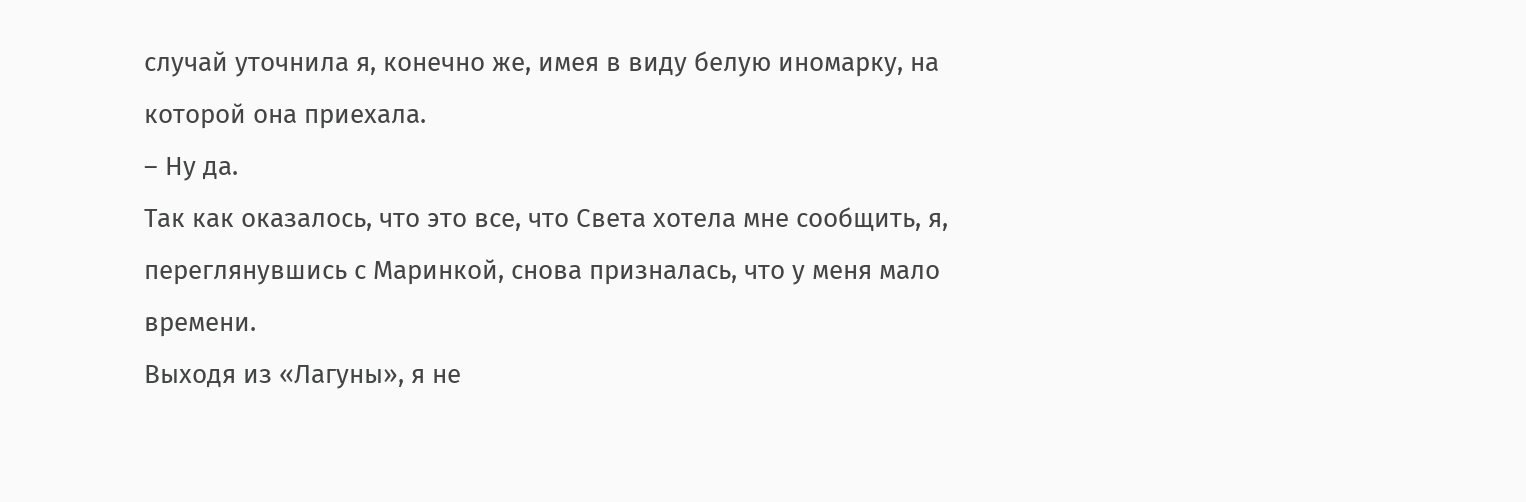случай уточнила я, конечно же, имея в виду белую иномарку, на которой она приехала.
– Ну да.
Так как оказалось, что это все, что Света хотела мне сообщить, я, переглянувшись с Маринкой, снова призналась, что у меня мало времени.
Выходя из «Лагуны», я не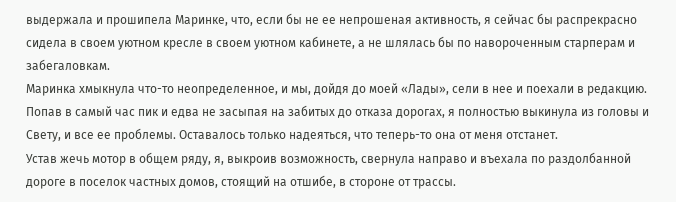выдержала и прошипела Маринке, что, если бы не ее непрошеная активность, я сейчас бы распрекрасно сидела в своем уютном кресле в своем уютном кабинете, а не шлялась бы по навороченным старперам и забегаловкам.
Маринка хмыкнула что-то неопределенное, и мы, дойдя до моей «Лады», сели в нее и поехали в редакцию.
Попав в самый час пик и едва не засыпая на забитых до отказа дорогах, я полностью выкинула из головы и Свету, и все ее проблемы. Оставалось только надеяться, что теперь-то она от меня отстанет.
Устав жечь мотор в общем ряду, я, выкроив возможность, свернула направо и въехала по раздолбанной дороге в поселок частных домов, стоящий на отшибе, в стороне от трассы.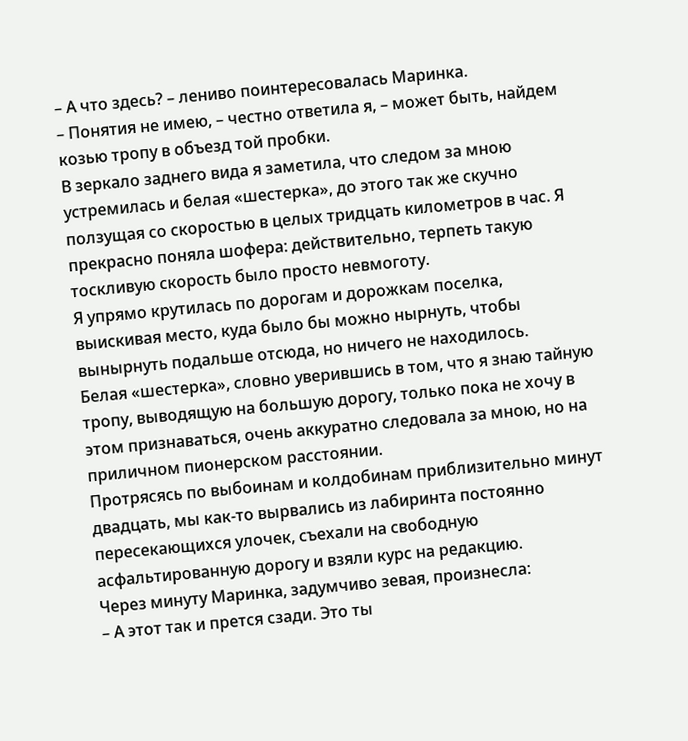– А что здесь? – лениво поинтересовалась Маринка.
– Понятия не имею, – честно ответила я, – может быть, найдем козью тропу в объезд той пробки.
В зеркало заднего вида я заметила, что следом за мною устремилась и белая «шестерка», до этого так же скучно ползущая со скоростью в целых тридцать километров в час. Я прекрасно поняла шофера: действительно, терпеть такую тоскливую скорость было просто невмоготу.
Я упрямо крутилась по дорогам и дорожкам поселка, выискивая место, куда было бы можно нырнуть, чтобы вынырнуть подальше отсюда, но ничего не находилось.
Белая «шестерка», словно уверившись в том, что я знаю тайную тропу, выводящую на большую дорогу, только пока не хочу в этом признаваться, очень аккуратно следовала за мною, но на приличном пионерском расстоянии.
Протрясясь по выбоинам и колдобинам приблизительно минут двадцать, мы как-то вырвались из лабиринта постоянно пересекающихся улочек, съехали на свободную асфальтированную дорогу и взяли курс на редакцию.
Через минуту Маринка, задумчиво зевая, произнесла:
– А этот так и прется сзади. Это ты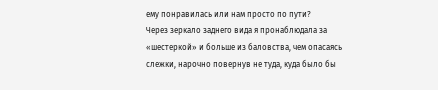ему понравилась или нам просто по пути?
Через зеркало заднего вида я пронаблюдала за «шестеркой» и больше из баловства, чем опасаясь слежки, нарочно повернув не туда, куда было бы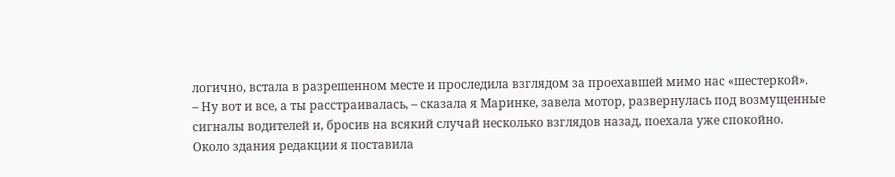логично, встала в разрешенном месте и проследила взглядом за проехавшей мимо нас «шестеркой».
– Ну вот и все, а ты расстраивалась, – сказала я Маринке, завела мотор, развернулась под возмущенные сигналы водителей и, бросив на всякий случай несколько взглядов назад, поехала уже спокойно.
Около здания редакции я поставила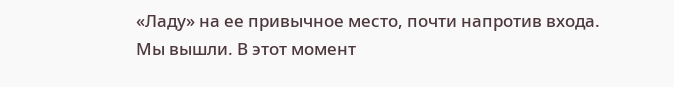«Ладу» на ее привычное место, почти напротив входа.
Мы вышли. В этот момент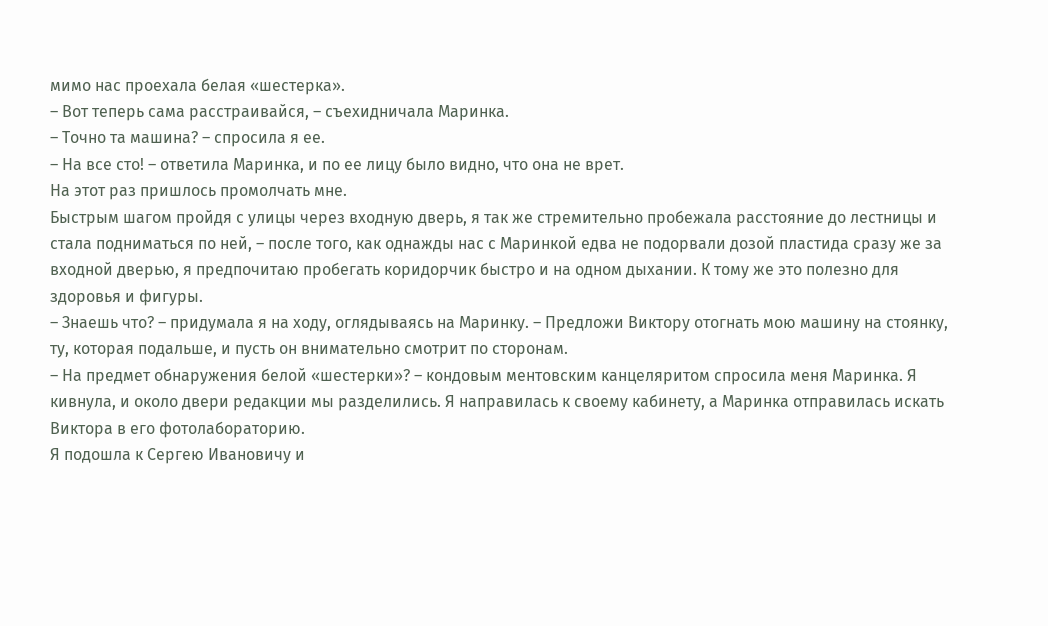мимо нас проехала белая «шестерка».
– Вот теперь сама расстраивайся, – съехидничала Маринка.
– Точно та машина? – спросила я ее.
– На все сто! – ответила Маринка, и по ее лицу было видно, что она не врет.
На этот раз пришлось промолчать мне.
Быстрым шагом пройдя с улицы через входную дверь, я так же стремительно пробежала расстояние до лестницы и стала подниматься по ней, – после того, как однажды нас с Маринкой едва не подорвали дозой пластида сразу же за входной дверью, я предпочитаю пробегать коридорчик быстро и на одном дыхании. К тому же это полезно для здоровья и фигуры.
– Знаешь что? – придумала я на ходу, оглядываясь на Маринку. – Предложи Виктору отогнать мою машину на стоянку, ту, которая подальше, и пусть он внимательно смотрит по сторонам.
– На предмет обнаружения белой «шестерки»? – кондовым ментовским канцеляритом спросила меня Маринка. Я кивнула, и около двери редакции мы разделились. Я направилась к своему кабинету, а Маринка отправилась искать Виктора в его фотолабораторию.
Я подошла к Сергею Ивановичу и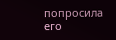попросила его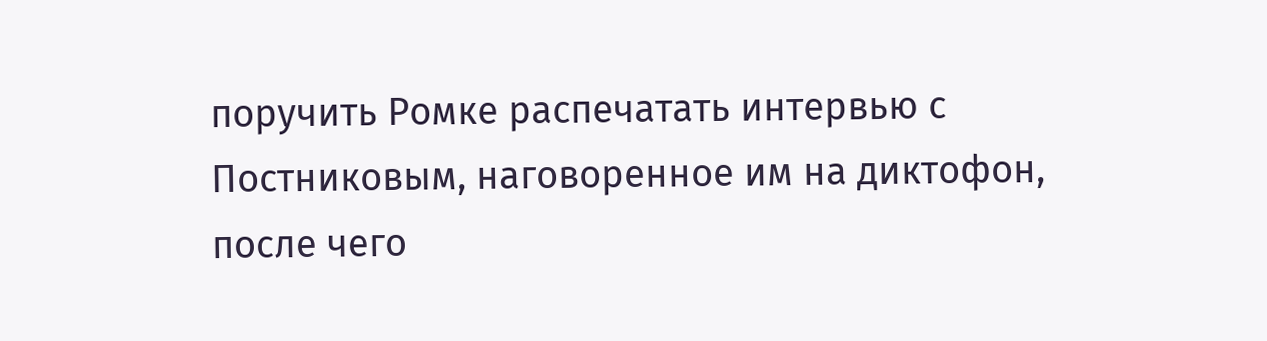поручить Ромке распечатать интервью с Постниковым, наговоренное им на диктофон, после чего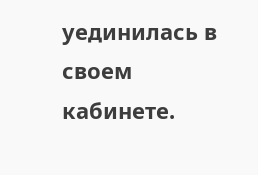уединилась в своем кабинете.